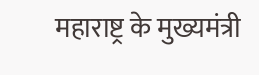महाराष्ट्र के मुख्यमंत्री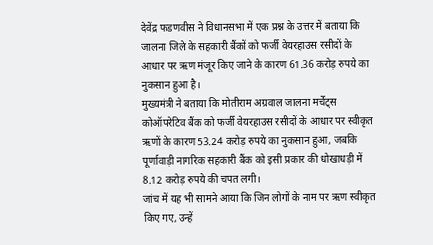देवेंद्र फडणवीस ने विधानसभा में एक प्रश्न के उत्तर में बताया कि जालना जिले के सहकारी बैंकों को फर्जी वेयरहाउस रसीदों के आधार पर ऋण मंजूर किए जाने के कारण 61.36 करोड़ रुपये का नुकसान हुआ है।
मुख्यमंत्री ने बताया कि मोतीराम अग्रवाल जालना मर्चेंट्स कोऑपरेटिव बैंक को फर्जी वेयरहाउस रसीदों के आधार पर स्वीकृत ऋणों के कारण 53.24 करोड़ रुपये का नुकसान हुआ, जबकि पूर्णावाड़ी नागरिक सहकारी बैंक को इसी प्रकार की धोखाधड़ी में 8.12 करोड़ रुपये की चपत लगी।
जांच में यह भी सामने आया कि जिन लोगों के नाम पर ऋण स्वीकृत किए गए, उन्हें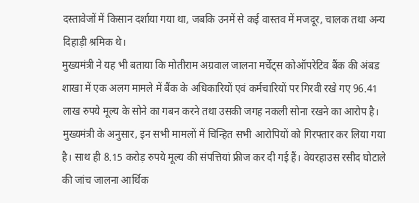दस्तावेजों में किसान दर्शाया गया था, जबकि उनमें से कई वास्तव में मजदूर, चालक तथा अन्य दिहाड़ी श्रमिक थे।
मुख्यमंत्री ने यह भी बताया कि मोतीराम अग्रवाल जालना मर्चेंट्स कोऑपरेटिव बैंक की अंबड शाखा में एक अलग मामले में बैंक के अधिकारियों एवं कर्मचारियों पर गिरवी रखे गए 96.41 लाख रुपये मूल्य के सोने का गबन करने तथा उसकी जगह नकली सोना रखने का आरोप है।
मुख्यमंत्री के अनुसार, इन सभी मामलों में चिन्हित सभी आरोपियों को गिरफ्तार कर लिया गया है। साथ ही 8.15 करोड़ रुपये मूल्य की संपत्तियां फ्रीज कर दी गई हैं। वेयरहाउस रसीद घोटाले की जांच जालना आर्थिक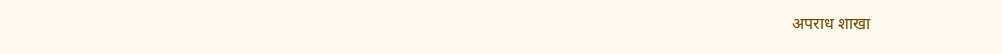अपराध शाखा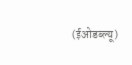(ईओडब्ल्यू)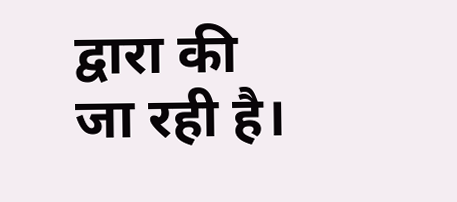द्वारा की जा रही है।